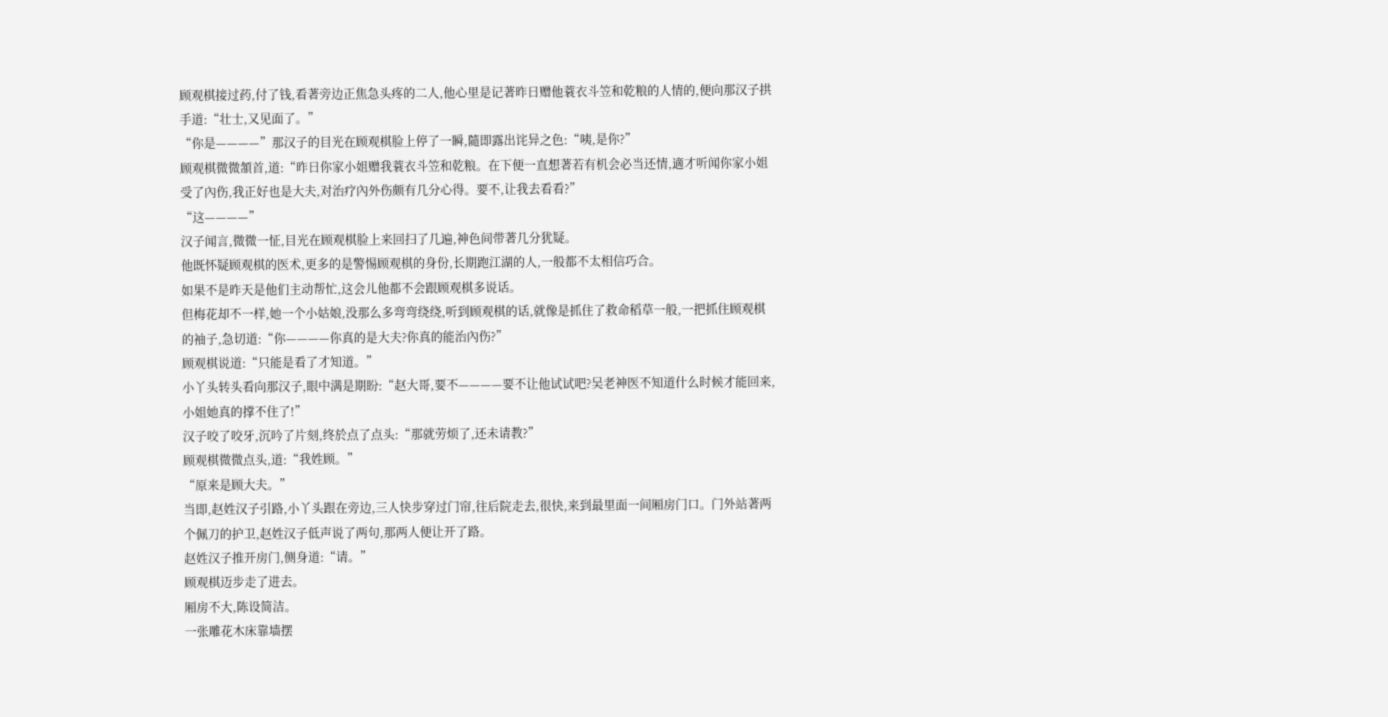顾观棋接过药,付了钱,看著旁边正焦急头疼的二人,他心里是记著昨日赠他蓑衣斗笠和乾粮的人情的,便向那汉子拱手道:“壮士,又见面了。”
“你是————”那汉子的目光在顾观棋脸上停了一瞬,隨即露出诧异之色:“咦,是你?”
顾观棋微微頷首,道:“昨日你家小姐赠我蓑衣斗笠和乾粮。在下便一直想著若有机会必当还情,適才听闻你家小姐受了內伤,我正好也是大夫,对治疗內外伤颇有几分心得。要不,让我去看看?”
“这————”
汉子闻言,微微一怔,目光在顾观棋脸上来回扫了几遍,神色间带著几分犹疑。
他既怀疑顾观棋的医术,更多的是警惕顾观棋的身份,长期跑江湖的人,一般都不太相信巧合。
如果不是昨天是他们主动帮忙,这会儿他都不会跟顾观棋多说话。
但梅花却不一样,她一个小姑娘,没那么多弯弯绕绕,听到顾观棋的话,就像是抓住了救命稻草一般,一把抓住顾观棋的袖子,急切道:“你————你真的是大夫?你真的能治內伤?”
顾观棋说道:“只能是看了才知道。”
小丫头转头看向那汉子,眼中满是期盼:“赵大哥,要不————要不让他试试吧?吴老神医不知道什么时候才能回来,小姐她真的撑不住了!”
汉子咬了咬牙,沉吟了片刻,终於点了点头:“那就劳烦了,还未请教?”
顾观棋微微点头,道:“我姓顾。”
“原来是顾大夫。”
当即,赵姓汉子引路,小丫头跟在旁边,三人快步穿过门帘,往后院走去,很快,来到最里面一间厢房门口。门外站著两个佩刀的护卫,赵姓汉子低声说了两句,那两人便让开了路。
赵姓汉子推开房门,侧身道:“请。”
顾观棋迈步走了进去。
厢房不大,陈设简洁。
一张雕花木床靠墙摆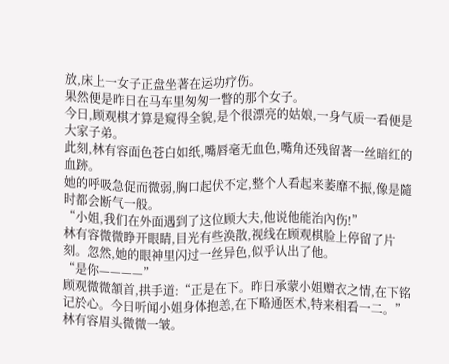放,床上一女子正盘坐著在运功疗伤。
果然便是昨日在马车里匆匆一瞥的那个女子。
今日,顾观棋才算是窥得全貌,是个很漂亮的姑娘,一身气质一看便是大家子弟。
此刻,林有容面色苍白如纸,嘴唇毫无血色,嘴角还残留著一丝暗红的血跡。
她的呼吸急促而微弱,胸口起伏不定,整个人看起来萎靡不振,像是隨时都会断气一般。
“小姐,我们在外面遇到了这位顾大夫,他说他能治內伤!”
林有容微微睁开眼睛,目光有些涣散,视线在顾观棋脸上停留了片刻。忽然,她的眼神里闪过一丝异色,似乎认出了他。
“是你————”
顾观微微頷首,拱手道:“正是在下。昨日承蒙小姐赠衣之情,在下铭记於心。今日听闻小姐身体抱恙,在下略通医术,特来相看一二。”
林有容眉头微微一皱。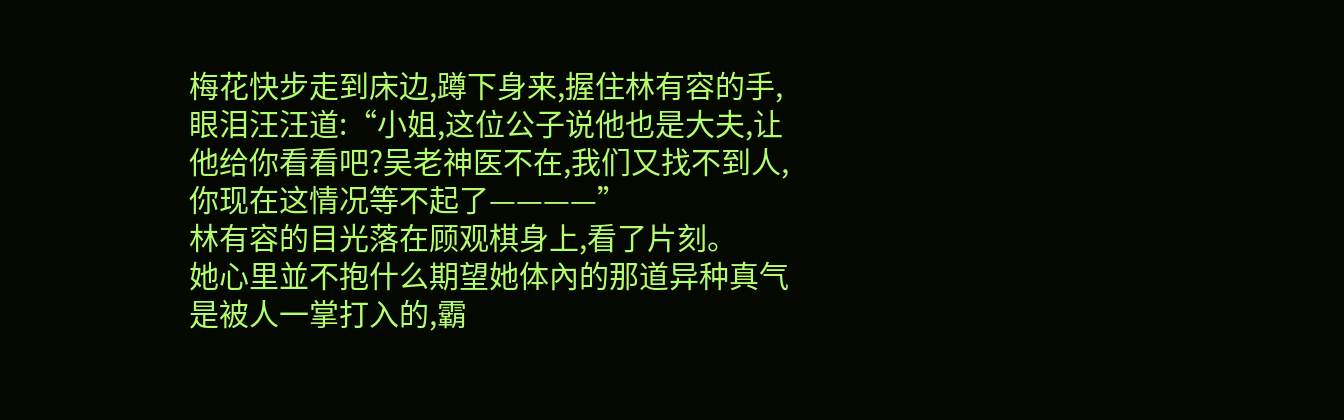梅花快步走到床边,蹲下身来,握住林有容的手,眼泪汪汪道:“小姐,这位公子说他也是大夫,让他给你看看吧?吴老神医不在,我们又找不到人,你现在这情况等不起了————”
林有容的目光落在顾观棋身上,看了片刻。
她心里並不抱什么期望她体內的那道异种真气是被人一掌打入的,霸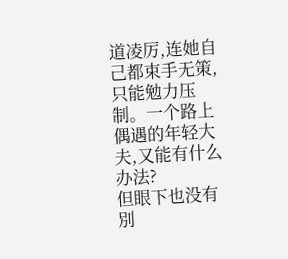道凌厉,连她自己都束手无策,只能勉力压制。一个路上偶遇的年轻大夫,又能有什么办法?
但眼下也没有別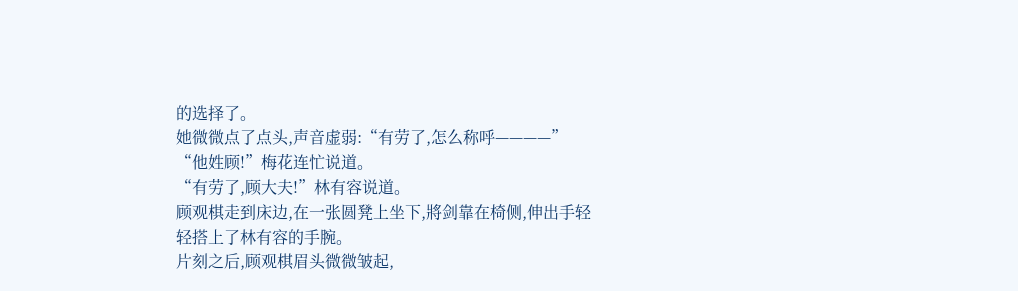的选择了。
她微微点了点头,声音虚弱:“有劳了,怎么称呼————”
“他姓顾!”梅花连忙说道。
“有劳了,顾大夫!”林有容说道。
顾观棋走到床边,在一张圆凳上坐下,將剑靠在椅侧,伸出手轻轻搭上了林有容的手腕。
片刻之后,顾观棋眉头微微皱起,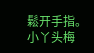鬆开手指。
小丫头梅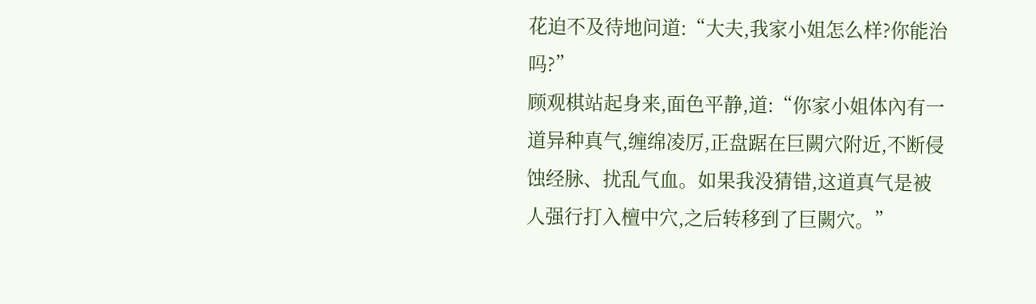花迫不及待地问道:“大夫,我家小姐怎么样?你能治吗?”
顾观棋站起身来,面色平静,道:“你家小姐体內有一道异种真气,缠绵凌厉,正盘踞在巨闕穴附近,不断侵蚀经脉、扰乱气血。如果我没猜错,这道真气是被人强行打入檀中穴,之后转移到了巨闕穴。”